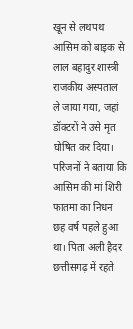खून से लथपथ आसिम को बाइक से लाल बहादुर शास्त्री राजकीय अस्पताल ले जाया गया, जहां डॉक्टरों ने उसे मृत घोषित कर दिया। परिजनों ने बताया कि आसिम की मां शिरी फातमा का निधन छह वर्ष पहले हुआ था। पिता अली हैदर छत्तीसगढ़ में रहते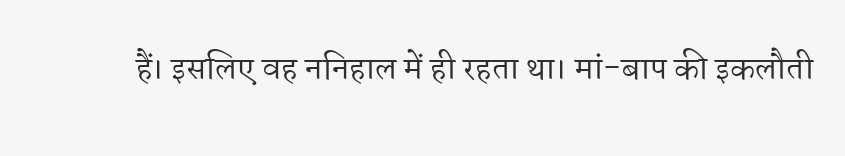हैं। इसलिए वह ननिहाल में ही रहता था। मां-बाप की इकलौती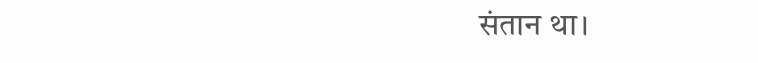संतान था।